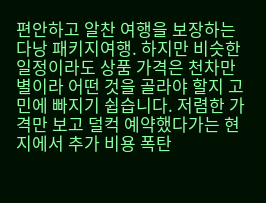편안하고 알찬 여행을 보장하는 다낭 패키지여행. 하지만 비슷한 일정이라도 상품 가격은 천차만별이라 어떤 것을 골라야 할지 고민에 빠지기 쉽습니다. 저렴한 가격만 보고 덜컥 예약했다가는 현지에서 추가 비용 폭탄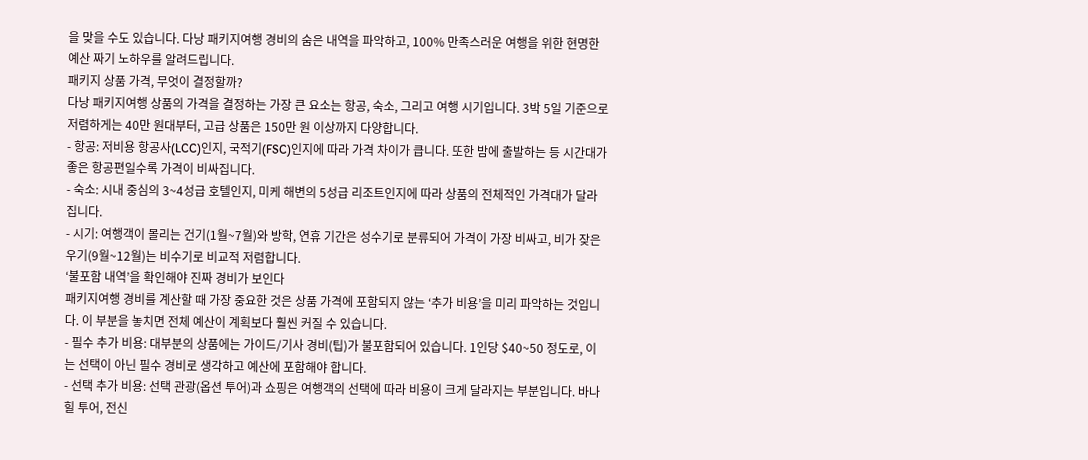을 맞을 수도 있습니다. 다낭 패키지여행 경비의 숨은 내역을 파악하고, 100% 만족스러운 여행을 위한 현명한 예산 짜기 노하우를 알려드립니다.
패키지 상품 가격, 무엇이 결정할까?
다낭 패키지여행 상품의 가격을 결정하는 가장 큰 요소는 항공, 숙소, 그리고 여행 시기입니다. 3박 5일 기준으로 저렴하게는 40만 원대부터, 고급 상품은 150만 원 이상까지 다양합니다.
- 항공: 저비용 항공사(LCC)인지, 국적기(FSC)인지에 따라 가격 차이가 큽니다. 또한 밤에 출발하는 등 시간대가 좋은 항공편일수록 가격이 비싸집니다.
- 숙소: 시내 중심의 3~4성급 호텔인지, 미케 해변의 5성급 리조트인지에 따라 상품의 전체적인 가격대가 달라집니다.
- 시기: 여행객이 몰리는 건기(1월~7월)와 방학, 연휴 기간은 성수기로 분류되어 가격이 가장 비싸고, 비가 잦은 우기(9월~12월)는 비수기로 비교적 저렴합니다.
‘불포함 내역’을 확인해야 진짜 경비가 보인다
패키지여행 경비를 계산할 때 가장 중요한 것은 상품 가격에 포함되지 않는 ‘추가 비용’을 미리 파악하는 것입니다. 이 부분을 놓치면 전체 예산이 계획보다 훨씬 커질 수 있습니다.
- 필수 추가 비용: 대부분의 상품에는 가이드/기사 경비(팁)가 불포함되어 있습니다. 1인당 $40~50 정도로, 이는 선택이 아닌 필수 경비로 생각하고 예산에 포함해야 합니다.
- 선택 추가 비용: 선택 관광(옵션 투어)과 쇼핑은 여행객의 선택에 따라 비용이 크게 달라지는 부분입니다. 바나힐 투어, 전신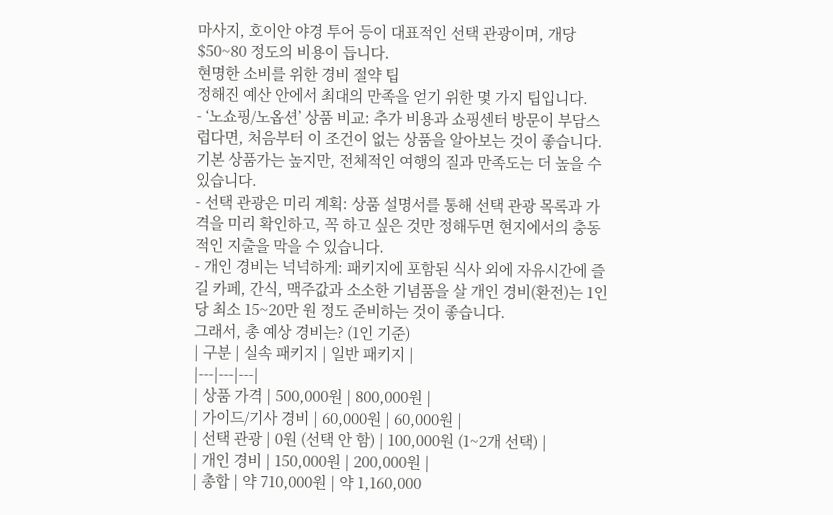마사지, 호이안 야경 투어 등이 대표적인 선택 관광이며, 개당 $50~80 정도의 비용이 듭니다.
현명한 소비를 위한 경비 절약 팁
정해진 예산 안에서 최대의 만족을 얻기 위한 몇 가지 팁입니다.
- ‘노쇼핑/노옵션’ 상품 비교: 추가 비용과 쇼핑센터 방문이 부담스럽다면, 처음부터 이 조건이 없는 상품을 알아보는 것이 좋습니다. 기본 상품가는 높지만, 전체적인 여행의 질과 만족도는 더 높을 수 있습니다.
- 선택 관광은 미리 계획: 상품 설명서를 통해 선택 관광 목록과 가격을 미리 확인하고, 꼭 하고 싶은 것만 정해두면 현지에서의 충동적인 지출을 막을 수 있습니다.
- 개인 경비는 넉넉하게: 패키지에 포함된 식사 외에 자유시간에 즐길 카페, 간식, 맥주값과 소소한 기념품을 살 개인 경비(환전)는 1인당 최소 15~20만 원 정도 준비하는 것이 좋습니다.
그래서, 총 예상 경비는? (1인 기준)
| 구분 | 실속 패키지 | 일반 패키지 |
|---|---|---|
| 상품 가격 | 500,000원 | 800,000원 |
| 가이드/기사 경비 | 60,000원 | 60,000원 |
| 선택 관광 | 0원 (선택 안 함) | 100,000원 (1~2개 선택) |
| 개인 경비 | 150,000원 | 200,000원 |
| 총합 | 약 710,000원 | 약 1,160,000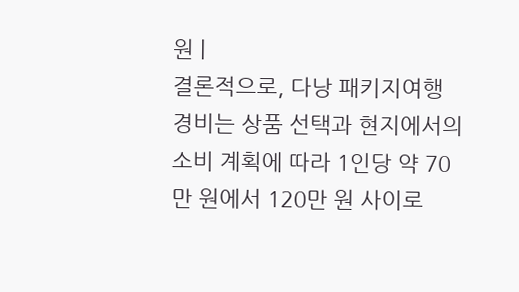원 |
결론적으로, 다낭 패키지여행 경비는 상품 선택과 현지에서의 소비 계획에 따라 1인당 약 70만 원에서 120만 원 사이로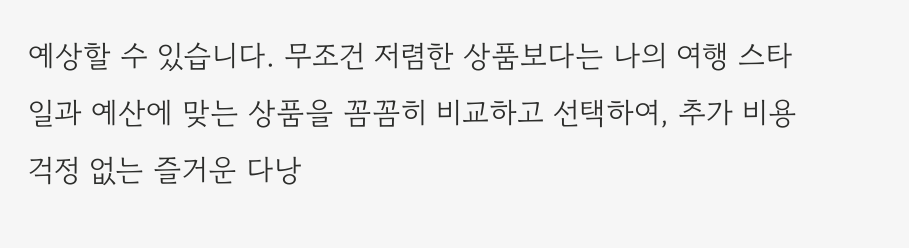예상할 수 있습니다. 무조건 저렴한 상품보다는 나의 여행 스타일과 예산에 맞는 상품을 꼼꼼히 비교하고 선택하여, 추가 비용 걱정 없는 즐거운 다낭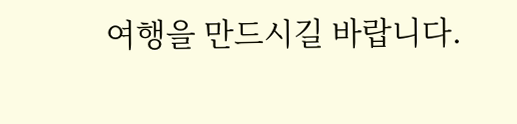여행을 만드시길 바랍니다.